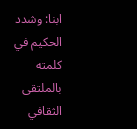ابنا: وشدد الحكيم في كلمته بالملتقى الثقافي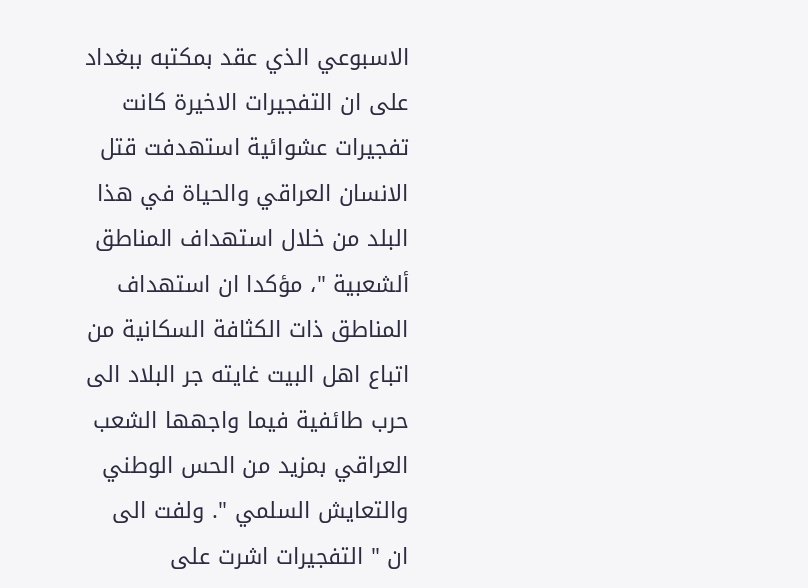الاسبوعي الذي عقد بمكتبه ببغداد على ان التفجيرات الاخيرة كانت تفجيرات عشوائية استهدفت قتل الانسان العراقي والحياة في هذا البلد من خلال استهداف المناطق ألشعبية "، مؤكدا ان استهداف المناطق ذات الكثافة السكانية من اتباع اهل البيت غايته جر البلاد الى حرب طائفية فيما واجهها الشعب العراقي بمزيد من الحس الوطني والتعايش السلمي ". ولفت الى ان " التفجيرات اشرت على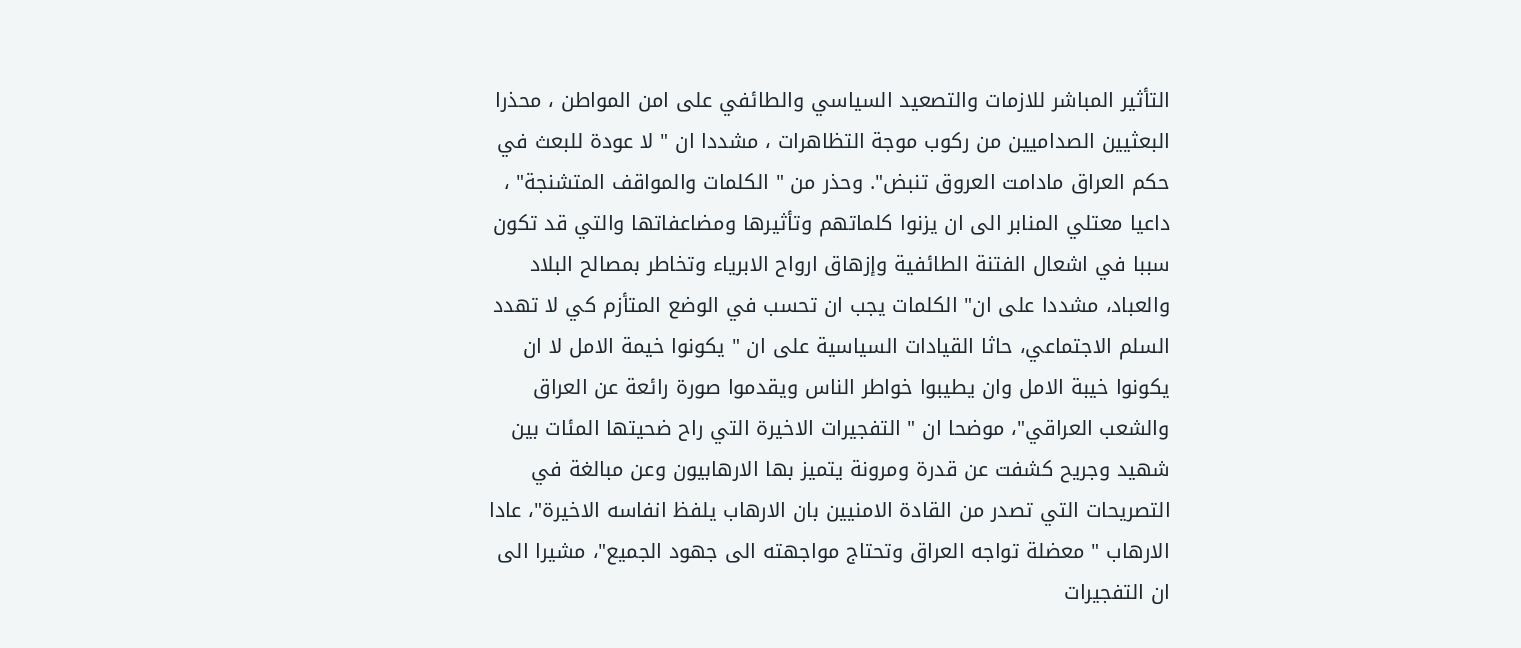التأثير المباشر للازمات والتصعيد السياسي والطائفي على امن المواطن ، محذرا البعثيين الصداميين من ركوب موجة التظاهرات ، مشددا ان " لا عودة للبعث في حكم العراق مادامت العروق تنبض". وحذر من " الكلمات والمواقف المتشنجة" ، داعيا معتلي المنابر الى ان يزنوا كلماتهم وتأثيرها ومضاعفاتها والتي قد تكون سببا في اشعال الفتنة الطائفية وإزهاق ارواح الابرياء وتخاطر بمصالح البلاد والعباد، مشددا على ان" الكلمات يجب ان تحسب في الوضع المتأزم كي لا تهدد السلم الاجتماعي، حاثا القيادات السياسية على ان " يكونوا خيمة الامل لا ان يكونوا خيبة الامل وان يطيبوا خواطر الناس ويقدموا صورة رائعة عن العراق والشعب العراقي"، موضحا ان " التفجيرات الاخيرة التي راح ضحيتها المئات بين شهيد وجريح كشفت عن قدرة ومرونة يتميز بها الارهابيون وعن مبالغة في التصريحات التي تصدر من القادة الامنيين بان الارهاب يلفظ انفاسه الاخيرة"، عادا الارهاب " معضلة تواجه العراق وتحتاج مواجهته الى جهود الجميع"، مشيرا الى ان التفجيرات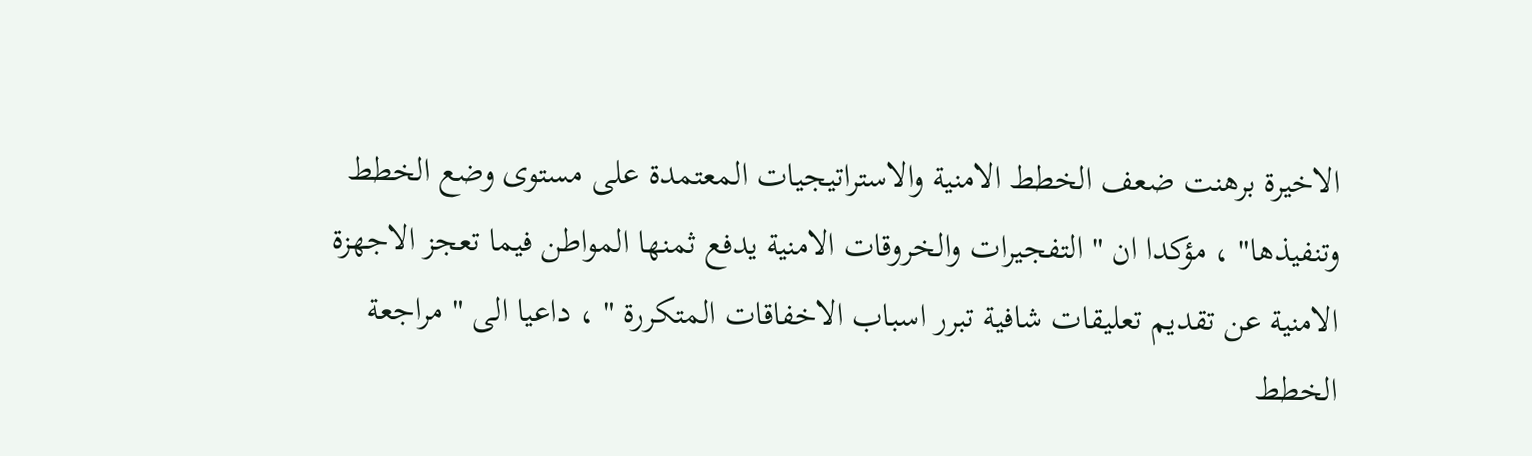الاخيرة برهنت ضعف الخطط الامنية والاستراتيجيات المعتمدة على مستوى وضع الخطط وتنفيذها" ، مؤكدا ان " التفجيرات والخروقات الامنية يدفع ثمنها المواطن فيما تعجز الاجهزة الامنية عن تقديم تعليقات شافية تبرر اسباب الاخفاقات المتكررة " ، داعيا الى " مراجعة الخطط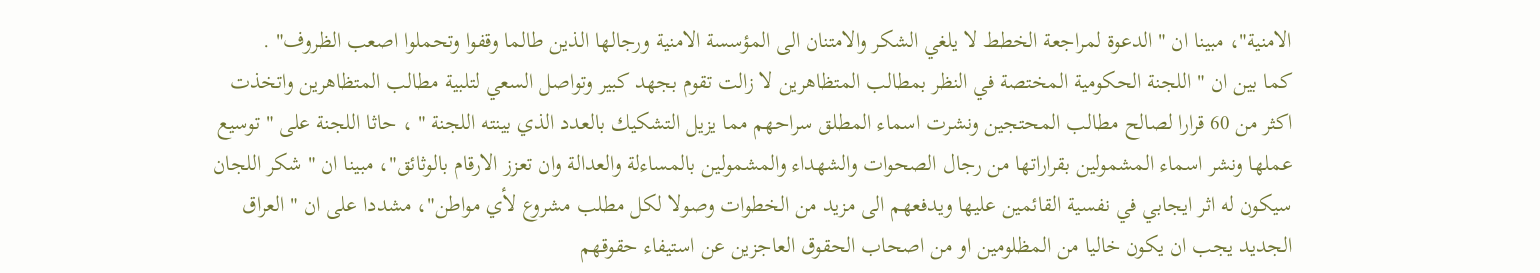الامنية"، مبينا ان " الدعوة لمراجعة الخطط لا يلغي الشكر والامتنان الى المؤسسة الامنية ورجالها الذين طالما وقفوا وتحملوا اصعب الظروف" .
كما بين ان " اللجنة الحكومية المختصة في النظر بمطالب المتظاهرين لا زالت تقوم بجهد كبير وتواصل السعي لتلبية مطالب المتظاهرين واتخذت اكثر من 60 قرارا لصالح مطالب المحتجين ونشرت اسماء المطلق سراحهم مما يزيل التشكيك بالعدد الذي بينته اللجنة " ، حاثا اللجنة على " توسيع عملها ونشر اسماء المشمولين بقراراتها من رجال الصحوات والشهداء والمشمولين بالمساءلة والعدالة وان تعزز الارقام بالوثائق"، مبينا ان " شكر اللجان سيكون له اثر ايجابي في نفسية القائمين عليها ويدفعهم الى مزيد من الخطوات وصولا لكل مطلب مشروع لأي مواطن"، مشددا على ان " العراق الجديد يجب ان يكون خاليا من المظلومين او من اصحاب الحقوق العاجزين عن استيفاء حقوقهم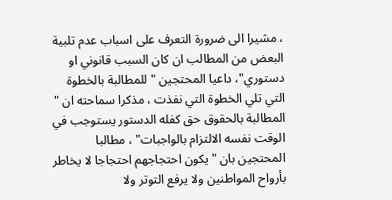، مشيرا الى ضرورة التعرف على اسباب عدم تلبية البعض من المطالب ان كان السبب قانوني او دستوري"، داعيا المحتجين " للمطالبة بالخطوة التي تلي الخطوة التي نفذت ، مذكرا سماحته ان " المطالبة بالحقوق حق كفله الدستور يستوجب في الوقت نفسه الالتزام بالواجبات" ، مطالبا المحتجين بان "يكون احتجاجهم احتجاجا لا يخاطر بأرواح المواطنين ولا يرفع التوتر ولا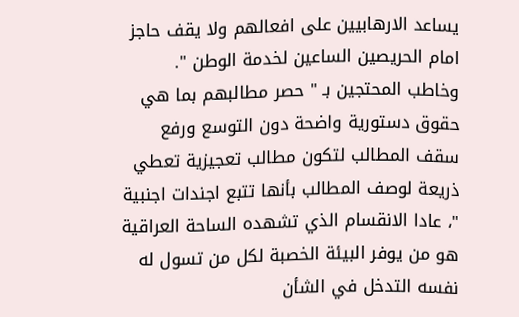يساعد الارهابيين على افعالهم ولا يقف حاجز امام الحريصين الساعين لخدمة الوطن ".
وخاطب المحتجين بـ " حصر مطالبهم بما هي حقوق دستورية واضحة دون التوسع ورفع سقف المطالب لتكون مطالب تعجيزية تعطي ذريعة لوصف المطالب بأنها تتبع اجندات اجنبية "، عادا الانقسام الذي تشهده الساحة العراقية هو من يوفر البيئة الخصبة لكل من تسول له نفسه التدخل في الشأن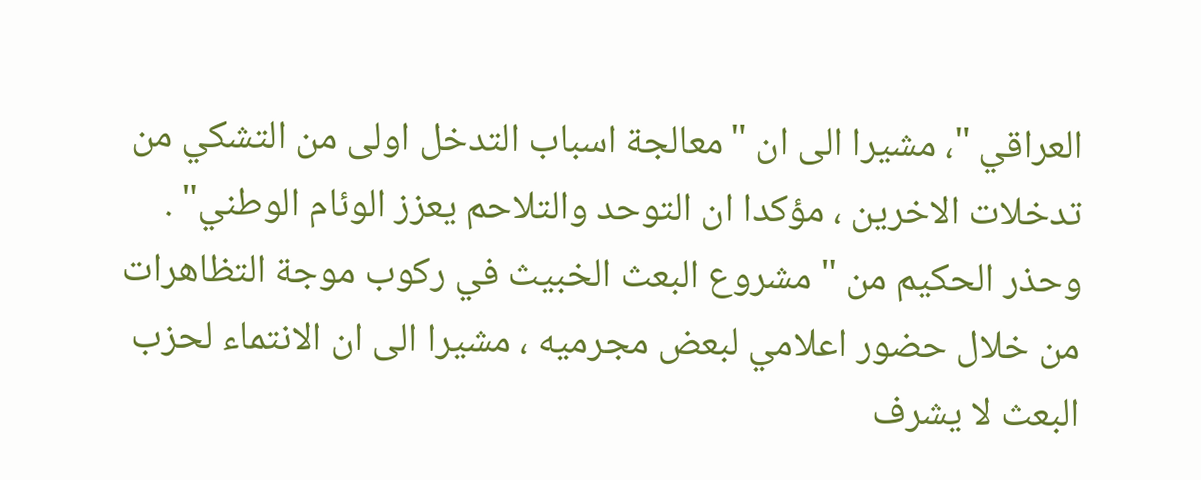العراقي "، مشيرا الى ان "معالجة اسباب التدخل اولى من التشكي من تدخلات الاخرين ، مؤكدا ان التوحد والتلاحم يعزز الوئام الوطني" .
وحذر الحكيم من " مشروع البعث الخبيث في ركوب موجة التظاهرات من خلال حضور اعلامي لبعض مجرميه ، مشيرا الى ان الانتماء لحزب البعث لا يشرف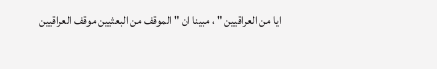ايا من العراقيين " ، مبينا ان " الموقف من البعثيين موقف العراقيين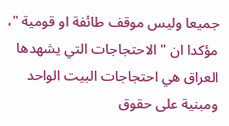جميعا وليس موقف طائفة او قومية "، مؤكدا ان " الاحتجاجات التي يشهدها العراق هي احتجاجات البيت الواحد ومبنية على حقوق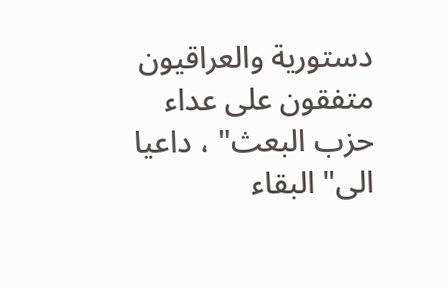دستورية والعراقيون متفقون على عداء حزب البعث" ، داعيا الى" البقاء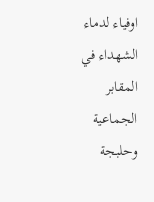اوفياء لدماء الشهداء في المقابر الجماعية وحلبجة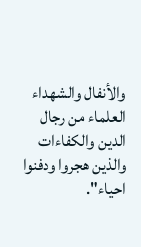والأنفال والشهداء العلماء من رجال الدين والكفاءات والذين هجروا ودفنوا احياء".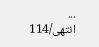...
انتهی/114